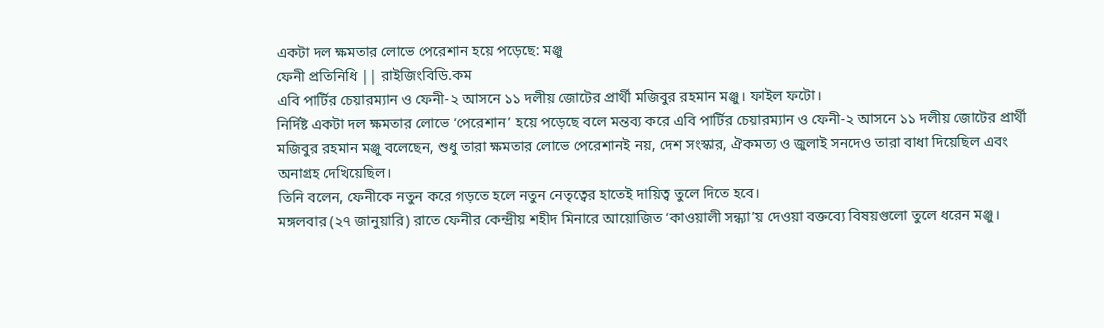একটা দল ক্ষমতার লোভে পেরেশান হয়ে পড়েছে: মঞ্জু
ফেনী প্রতিনিধি || রাইজিংবিডি.কম
এবি পার্টির চেয়ারম্যান ও ফেনী-২ আসনে ১১ দলীয় জোটের প্রার্থী মজিবুর রহমান মঞ্জু। ফাইল ফটো।
নির্দিষ্ট একটা দল ক্ষমতার লোভে ‘পেরেশান’ হয়ে পড়েছে বলে মন্তব্য করে এবি পার্টির চেয়ারম্যান ও ফেনী-২ আসনে ১১ দলীয় জোটের প্রার্থী মজিবুর রহমান মঞ্জু বলেছেন, শুধু তারা ক্ষমতার লোভে পেরেশানই নয়, দেশ সংস্কার, ঐকমত্য ও জুলাই সনদেও তারা বাধা দিয়েছিল এবং অনাগ্রহ দেখিয়েছিল।
তিনি বলেন, ফেনীকে নতুন করে গড়তে হলে নতুন নেতৃত্বের হাতেই দায়িত্ব তুলে দিতে হবে।
মঙ্গলবার (২৭ জানুয়ারি) রাতে ফেনীর কেন্দ্রীয় শহীদ মিনারে আয়োজিত ‘কাওয়ালী সন্ধ্যা’য় দেওয়া বক্তব্যে বিষয়গুলো তুলে ধরেন মঞ্জু।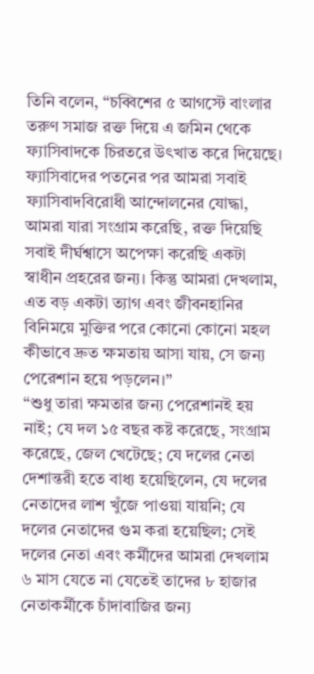তিনি বলেন, “চব্বিশের ৫ আগস্টে বাংলার তরুণ সমাজ রক্ত দিয়ে এ জমিন থেকে ফ্যাসিবাদকে চিরতরে উৎখাত করে দিয়েছে। ফ্যাসিবাদের পতনের পর আমরা সবাই ফ্যাসিবাদবিরোধী আন্দোলনের যোদ্ধা, আমরা যারা সংগ্রাম করেছি, রক্ত দিয়েছি সবাই দীর্ঘশ্বাসে অপেক্ষা করেছি একটা স্বাধীন প্রহরের জন্য। কিন্তু আমরা দেখলাম, এত বড় একটা ত্যাগ এবং জীবনহানির বিনিময়ে মুক্তির পরে কোনো কোনো মহল কীভাবে দ্রুত ক্ষমতায় আসা যায়, সে জন্য পেরেশান হয়ে পড়লেন।”
“শুধু তারা ক্ষমতার জন্য পেরেশানই হয় নাই; যে দল ১৫ বছর কষ্ট করেছে, সংগ্রাম করেছে, জেল খেটেছে; যে দলের নেতা দেশান্তরী হতে বাধ্য হয়েছিলেন, যে দলের নেতাদের লাশ খুঁজে পাওয়া যায়নি; যে দলের নেতাদের গুম করা হয়েছিল; সেই দলের নেতা এবং কর্মীদের আমরা দেখলাম ৬ মাস যেতে না যেতেই তাদের ৮ হাজার নেতাকর্মীকে চাঁদাবাজির জন্য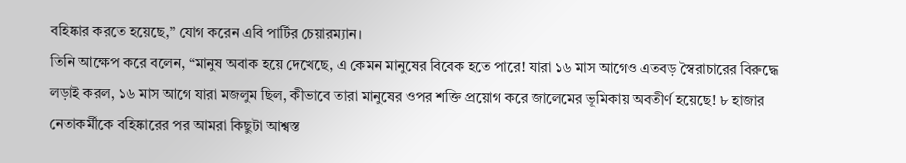বহিষ্কার করতে হয়েছে,” যোগ করেন এবি পার্টির চেয়ারম্যান।
তিনি আক্ষেপ করে বলেন, “মানুষ অবাক হয়ে দেখেছে, এ কেমন মানুষের বিবেক হতে পারে! যারা ১৬ মাস আগেও এতবড় স্বৈরাচারের বিরুদ্ধে লড়াই করল, ১৬ মাস আগে যারা মজলুম ছিল, কীভাবে তারা মানুষের ওপর শক্তি প্রয়োগ করে জালেমের ভূমিকায় অবতীর্ণ হয়েছে! ৮ হাজার নেতাকর্মীকে বহিষ্কারের পর আমরা কিছুটা আশ্বস্ত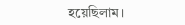হয়েছিলাম।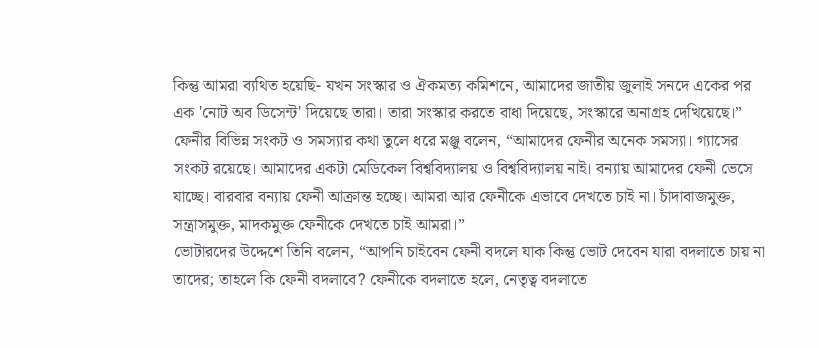কিন্তু আমরা ব্যথিত হয়েছি- যখন সংস্কার ও ঐকমত্য কমিশনে, আমাদের জাতীয় জুলাই সনদে একের পর এক 'নোট অব ডিসেন্ট' দিয়েছে তারা। তারা সংস্কার করতে বাধা দিয়েছে, সংস্কারে অনাগ্রহ দেখিয়েছে।”
ফেনীর বিভিন্ন সংকট ও সমস্যার কথা তুলে ধরে মঞ্জু বলেন, “আমাদের ফেনীর অনেক সমস্যা। গ্যাসের সংকট রয়েছে। আমাদের একটা মেডিকেল বিশ্ববিদ্যালয় ও বিশ্ববিদ্যালয় নাই। বন্যায় আমাদের ফেনী ভেসে যাচ্ছে। বারবার বন্যায় ফেনী আক্রান্ত হচ্ছে। আমরা আর ফেনীকে এভাবে দেখতে চাই না। চাঁদাবাজমুক্ত, সন্ত্রাসমুক্ত, মাদকমুক্ত ফেনীকে দেখতে চাই আমরা।”
ভোটারদের উদ্দেশে তিনি বলেন, “আপনি চাইবেন ফেনী বদলে যাক কিন্তু ভোট দেবেন যারা বদলাতে চায় না তাদের; তাহলে কি ফেনী বদলাবে? ফেনীকে বদলাতে হলে, নেতৃত্ব বদলাতে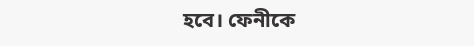হবে। ফেনীকে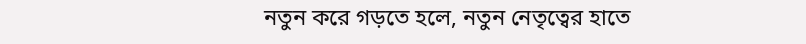নতুন করে গড়তে হলে, নতুন নেতৃত্বের হাতে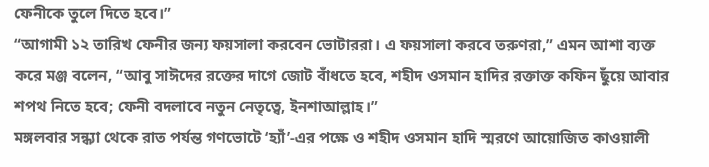ফেনীকে তুলে দিতে হবে।”
“আগামী ১২ তারিখ ফেনীর জন্য ফয়সালা করবেন ভোটাররা। এ ফয়সালা করবে তরুণরা,” এমন আশা ব্যক্ত করে মঞ্জ বলেন, “আবু সাঈদের রক্তের দাগে জোট বাঁধতে হবে, শহীদ ওসমান হাদির রক্তাক্ত কফিন ছুঁয়ে আবার শপথ নিতে হবে; ফেনী বদলাবে নতুন নেতৃত্বে, ইনশাআল্লাহ।”
মঙ্গলবার সন্ধ্যা থেকে রাত পর্যন্ত গণভোটে ‘হ্যাঁ’-এর পক্ষে ও শহীদ ওসমান হাদি স্মরণে আয়োজিত কাওয়ালী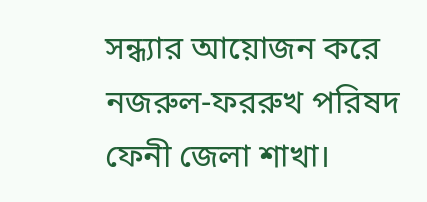সন্ধ্যার আয়োজন করে নজরুল-ফররুখ পরিষদ ফেনী জেলা শাখা।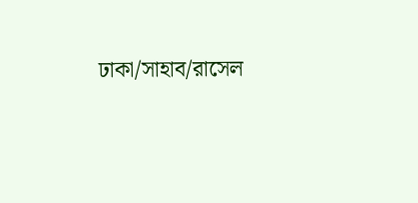ঢাকা/সাহাব/রাসেল